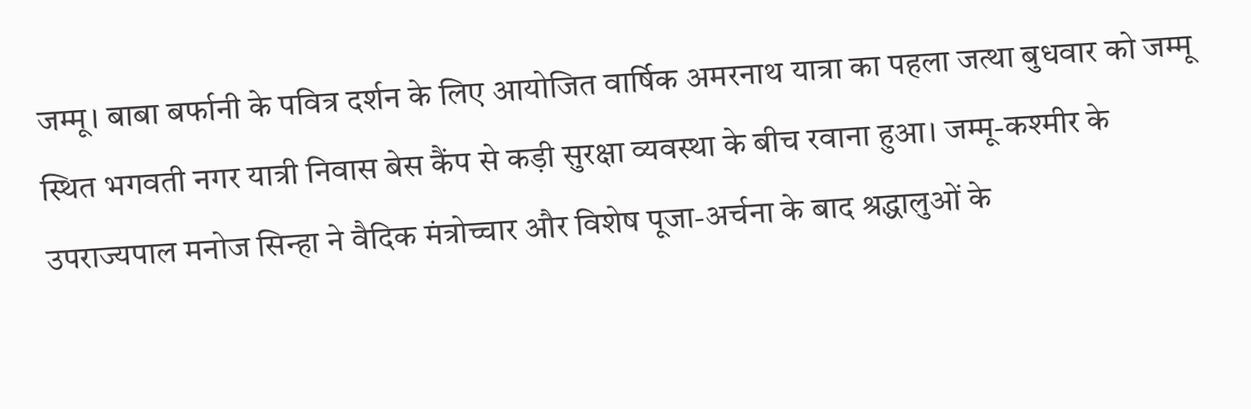जम्मू। बाबा बर्फानी के पवित्र दर्शन के लिए आयोजित वार्षिक अमरनाथ यात्रा का पहला जत्था बुधवार को जम्मू स्थित भगवती नगर यात्री निवास बेस कैंप से कड़ी सुरक्षा व्यवस्था के बीच रवाना हुआ। जम्मू-कश्मीर के उपराज्यपाल मनोज सिन्हा ने वैदिक मंत्रोच्चार और विशेष पूजा-अर्चना के बाद श्रद्धालुओं के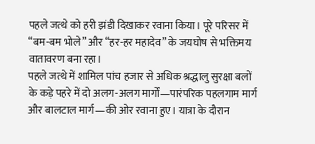पहले जत्थे को हरी झंडी दिखाकर रवाना किया। पूरे परिसर में “बम-बम भोले” और “हर-हर महादेव” के जयघोष से भक्तिमय वातावरण बना रहा।
पहले जत्थे में शामिल पांच हजार से अधिक श्रद्धालु सुरक्षा बलों के कड़े पहरे में दो अलग-अलग मार्गों—पारंपरिक पहलगाम मार्ग और बालटाल मार्ग—की ओर रवाना हुए। यात्रा के दौरान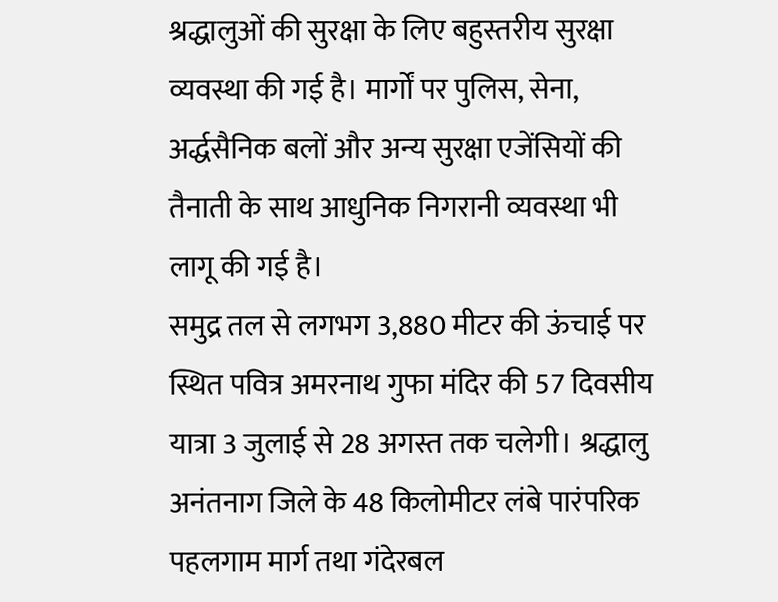श्रद्धालुओं की सुरक्षा के लिए बहुस्तरीय सुरक्षा व्यवस्था की गई है। मार्गों पर पुलिस, सेना, अर्द्धसैनिक बलों और अन्य सुरक्षा एजेंसियों की तैनाती के साथ आधुनिक निगरानी व्यवस्था भी लागू की गई है।
समुद्र तल से लगभग 3,880 मीटर की ऊंचाई पर स्थित पवित्र अमरनाथ गुफा मंदिर की 57 दिवसीय यात्रा 3 जुलाई से 28 अगस्त तक चलेगी। श्रद्धालु अनंतनाग जिले के 48 किलोमीटर लंबे पारंपरिक पहलगाम मार्ग तथा गंदेरबल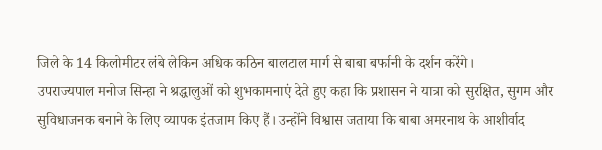जिले के 14 किलोमीटर लंबे लेकिन अधिक कठिन बालटाल मार्ग से बाबा बर्फानी के दर्शन करेंगे।
उपराज्यपाल मनोज सिन्हा ने श्रद्धालुओं को शुभकामनाएं देते हुए कहा कि प्रशासन ने यात्रा को सुरक्षित, सुगम और सुविधाजनक बनाने के लिए व्यापक इंतजाम किए हैं। उन्होंने विश्वास जताया कि बाबा अमरनाथ के आशीर्वाद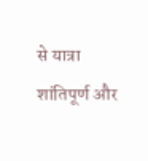से यात्रा शांतिपूर्ण और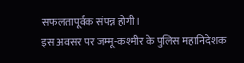सफलतापूर्वक संपन्न होगी।
इस अवसर पर जम्मू-कश्मीर के पुलिस महानिदेशक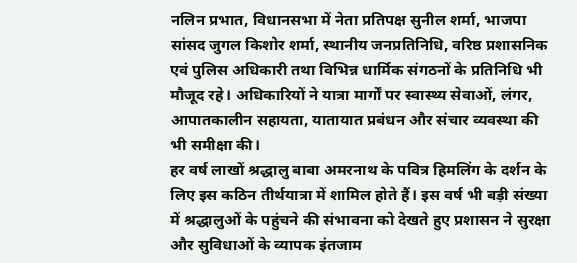नलिन प्रभात, विधानसभा में नेता प्रतिपक्ष सुनील शर्मा, भाजपा सांसद जुगल किशोर शर्मा, स्थानीय जनप्रतिनिधि, वरिष्ठ प्रशासनिक एवं पुलिस अधिकारी तथा विभिन्न धार्मिक संगठनों के प्रतिनिधि भी मौजूद रहे। अधिकारियों ने यात्रा मार्गों पर स्वास्थ्य सेवाओं, लंगर, आपातकालीन सहायता, यातायात प्रबंधन और संचार व्यवस्था की भी समीक्षा की।
हर वर्ष लाखों श्रद्धालु बाबा अमरनाथ के पवित्र हिमलिंग के दर्शन के लिए इस कठिन तीर्थयात्रा में शामिल होते हैं। इस वर्ष भी बड़ी संख्या में श्रद्धालुओं के पहुंचने की संभावना को देखते हुए प्रशासन ने सुरक्षा और सुविधाओं के व्यापक इंतजाम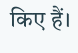किए हैं।